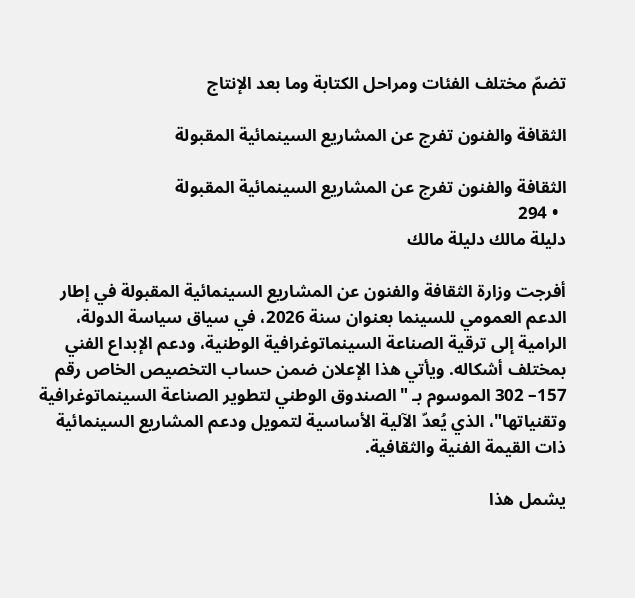تضمّ مختلف الفئات ومراحل الكتابة وما بعد الإنتاج

الثقافة والفنون تفرج عن المشاريع السينمائية المقبولة

الثقافة والفنون تفرج عن المشاريع السينمائية المقبولة
  • 294
دليلة مالك دليلة مالك

أفرجت وزارة الثقافة والفنون عن المشاريع السينمائية المقبولة في إطار الدعم العمومي للسينما بعنوان سنة 2026، في سياق سياسة الدولة، الرامية إلى ترقية الصناعة السينماتوغرافية الوطنية، ودعم الإبداع الفني بمختلف أشكاله. ويأتي هذا الإعلان ضمن حساب التخصيص الخاص رقم 157– 302 الموسوم بـ "الصندوق الوطني لتطوير الصناعة السينماتوغرافية وتقنياتها"، الذي يُعدّ الآلية الأساسية لتمويل ودعم المشاريع السينمائية ذات القيمة الفنية والثقافية.

يشمل هذا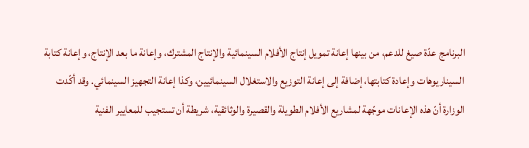البرنامج عدّة صيغ للدعم، من بينها إعانة تمويل إنتاج الأفلام السينمائية والإنتاج المشترك، وإعانة ما بعد الإنتاج، وإعانة كتابة السيناريوهات وإعادة كتابتها، إضافة إلى إعانة التوزيع والاستغلال السينمائيين، وكذا إعانة التجهيز السينمائي. وقد أكّدت الوزارة أنّ هذه الإعانات موجّهة لمشاريع الأفلام الطويلة والقصيرة والوثائقية، شريطة أن تستجيب للمعايير الفنية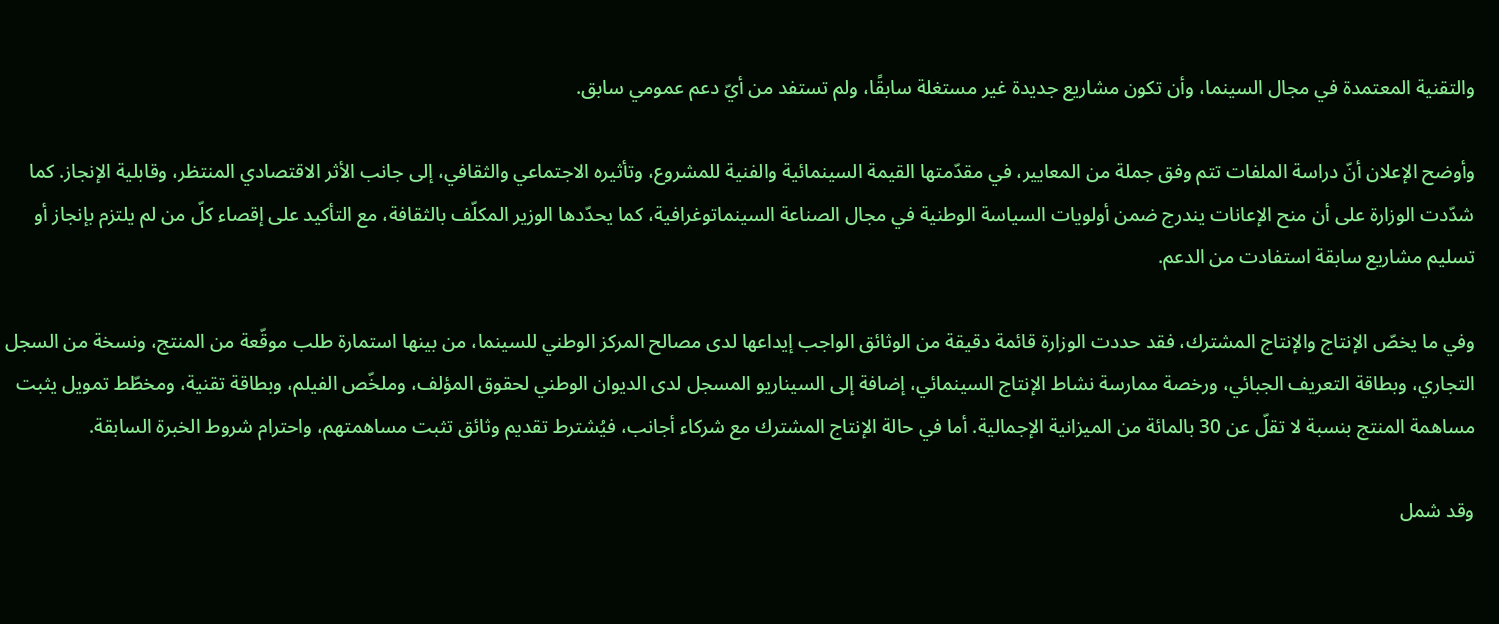والتقنية المعتمدة في مجال السينما، وأن تكون مشاريع جديدة غير مستغلة سابقًا، ولم تستفد من أيّ دعم عمومي سابق.

وأوضح الإعلان أنّ دراسة الملفات تتم وفق جملة من المعايير، في مقدّمتها القيمة السينمائية والفنية للمشروع، وتأثيره الاجتماعي والثقافي، إلى جانب الأثر الاقتصادي المنتظر، وقابلية الإنجاز. كما شدّدت الوزارة على أن منح الإعانات يندرج ضمن أولويات السياسة الوطنية في مجال الصناعة السينماتوغرافية، كما يحدّدها الوزير المكلّف بالثقافة، مع التأكيد على إقصاء كلّ من لم يلتزم بإنجاز أو تسليم مشاريع سابقة استفادت من الدعم.

وفي ما يخصّ الإنتاج والإنتاج المشترك، فقد حددت الوزارة قائمة دقيقة من الوثائق الواجب إيداعها لدى مصالح المركز الوطني للسينما، من بينها استمارة طلب موقّعة من المنتج، ونسخة من السجل التجاري، وبطاقة التعريف الجبائي، ورخصة ممارسة نشاط الإنتاج السينمائي، إضافة إلى السيناريو المسجل لدى الديوان الوطني لحقوق المؤلف، وملخّص الفيلم، وبطاقة تقنية، ومخطّط تمويل يثبت مساهمة المنتج بنسبة لا تقلّ عن 30 بالمائة من الميزانية الإجمالية. أما في حالة الإنتاج المشترك مع شركاء أجانب، فيُشترط تقديم وثائق تثبت مساهمتهم، واحترام شروط الخبرة السابقة.

وقد شمل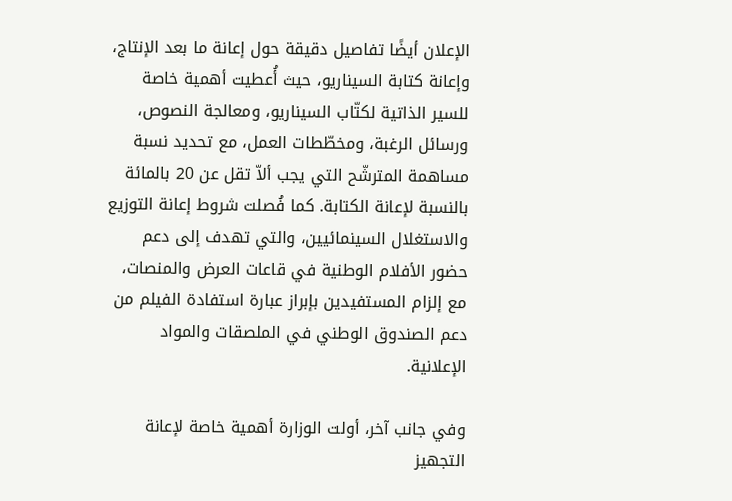الإعلان أيضًا تفاصيل دقيقة حول إعانة ما بعد الإنتاج، وإعانة كتابة السيناريو، حيث أُعطيت أهمية خاصة للسير الذاتية لكتّاب السيناريو، ومعالجة النصوص، ورسائل الرغبة، ومخطّطات العمل، مع تحديد نسبة مساهمة المترشّح التي يجب ألاّ تقل عن 20 بالمائة بالنسبة لإعانة الكتابة. كما فُصلت شروط إعانة التوزيع والاستغلال السينمائيين، والتي تهدف إلى دعم حضور الأفلام الوطنية في قاعات العرض والمنصات، مع إلزام المستفيدين بإبراز عبارة استفادة الفيلم من دعم الصندوق الوطني في الملصقات والمواد الإعلانية.

وفي جانب آخر، أولت الوزارة أهمية خاصة لإعانة التجهيز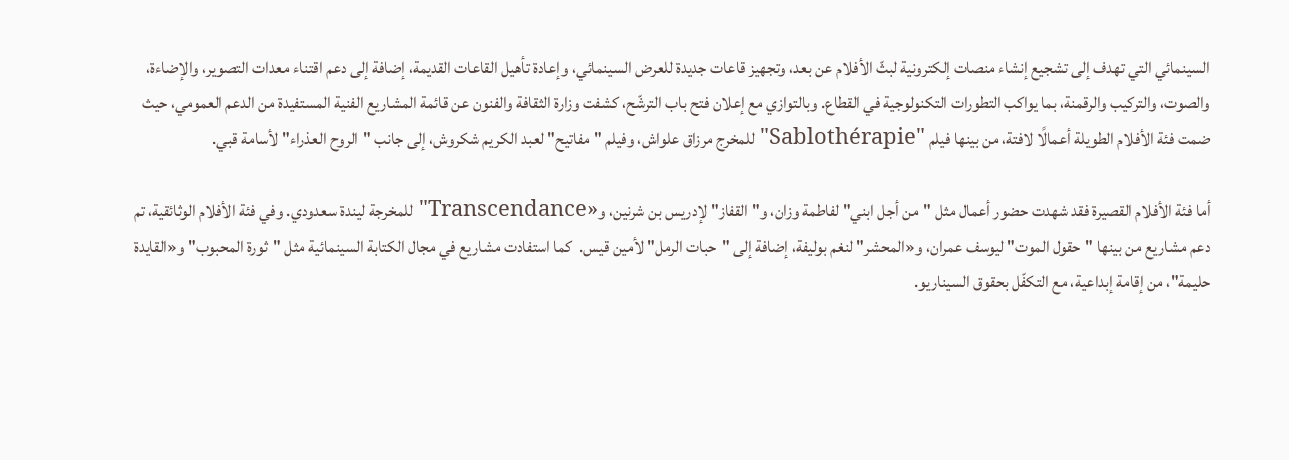السينمائي التي تهدف إلى تشجيع إنشاء منصات إلكترونية لبثّ الأفلام عن بعد، وتجهيز قاعات جديدة للعرض السينمائي، وإعادة تأهيل القاعات القديمة، إضافة إلى دعم اقتناء معدات التصوير، والإضاءة، والصوت، والتركيب والرقمنة، بما يواكب التطورات التكنولوجية في القطاع. وبالتوازي مع إعلان فتح باب الترشّح، كشفت وزارة الثقافة والفنون عن قائمة المشاريع الفنية المستفيدة من الدعم العمومي، حيث ضمت فئة الأفلام الطويلة أعمالًا لافتة، من بينها فيلم "Sablothérapie" للمخرج مرزاق علواش، وفيلم "مفاتيح" لعبد الكريم شكروش، إلى جانب "الروح العذراء" لأسامة قبي.

أما فئة الأفلام القصيرة فقد شهدت حضور أعمال مثل "من أجل ابني" لفاطمة وزان، و"القفاز" لإدريس بن شرنين، و«Transcendance" للمخرجة ليندة سعدودي. وفي فئة الأفلام الوثائقية، تم دعم مشاريع من بينها "حقول الموت" ليوسف عمران، و«المحشر" لنغم بوليفة، إضافة إلى "حبات الرمل" لأمين قيس.  كما استفادت مشاريع في مجال الكتابة السينمائية مثل "ثورة المحبوب" و«القايدة حليمة"، من إقامة إبداعية، مع التكفّل بحقوق السيناريو.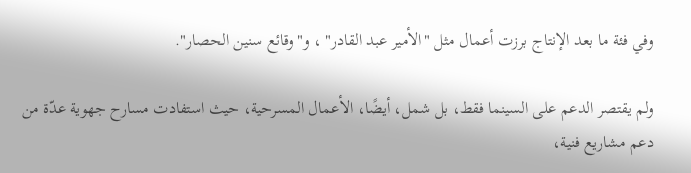وفي فئة ما بعد الإنتاج برزت أعمال مثل "الأمير عبد القادر" ، و"وقائع سنين الحصار".

ولم يقتصر الدعم على السينما فقط، بل شمل، أيضًا، الأعمال المسرحية، حيث استفادت مسارح جهوية عدّة من دعم مشاريع فنية،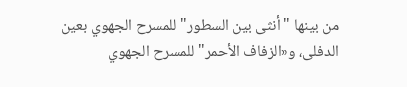من بينها "أنثى بين السطور" للمسرح الجهوي بعين الدفلى، و«الزفاف الأحمر" للمسرح الجهوي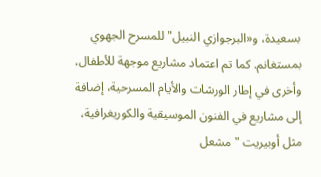بسعيدة، و«البرجوازي النبيل" للمسرح الجهوي بمستغانم. كما تم اعتماد مشاريع موجهة للأطفال، وأخرى في إطار الورشات والأيام المسرحية، إضافة إلى مشاريع في الفنون الموسيقية والكوريغرافية، مثل أوبيريت "مشعل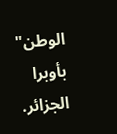الوطن" بأوبرا الجزائر.